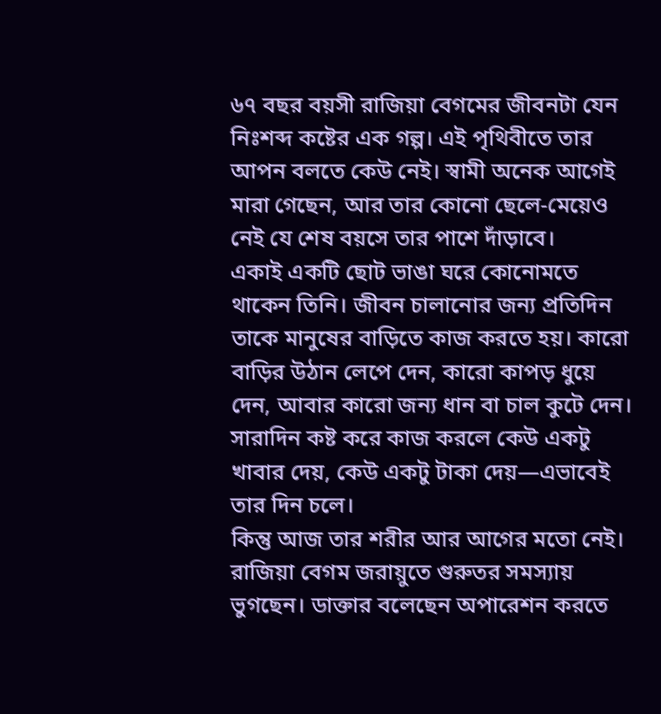৬৭ বছর বয়সী রাজিয়া বেগমের জীবনটা যেন নিঃশব্দ কষ্টের এক গল্প। এই পৃথিবীতে তার আপন বলতে কেউ নেই। স্বামী অনেক আগেই মারা গেছেন, আর তার কোনো ছেলে-মেয়েও নেই যে শেষ বয়সে তার পাশে দাঁড়াবে।
একাই একটি ছোট ভাঙা ঘরে কোনোমতে থাকেন তিনি। জীবন চালানোর জন্য প্রতিদিন তাকে মানুষের বাড়িতে কাজ করতে হয়। কারো বাড়ির উঠান লেপে দেন, কারো কাপড় ধুয়ে দেন, আবার কারো জন্য ধান বা চাল কুটে দেন। সারাদিন কষ্ট করে কাজ করলে কেউ একটু খাবার দেয়, কেউ একটু টাকা দেয়—এভাবেই তার দিন চলে।
কিন্তু আজ তার শরীর আর আগের মতো নেই।
রাজিয়া বেগম জরায়ুতে গুরুতর সমস্যায় ভুগছেন। ডাক্তার বলেছেন অপারেশন করতে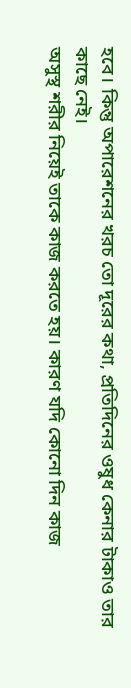হবে। কিন্তু অপারেশনের খরচ তো দূরের কথা, প্রতিদিনের ওষুধ কেনার টাকাও তার কাছে নেই।
অসুস্থ শরীর নিয়েই তাকে কাজ করতে হয়। কারণ যদি কোনো দিন কাজ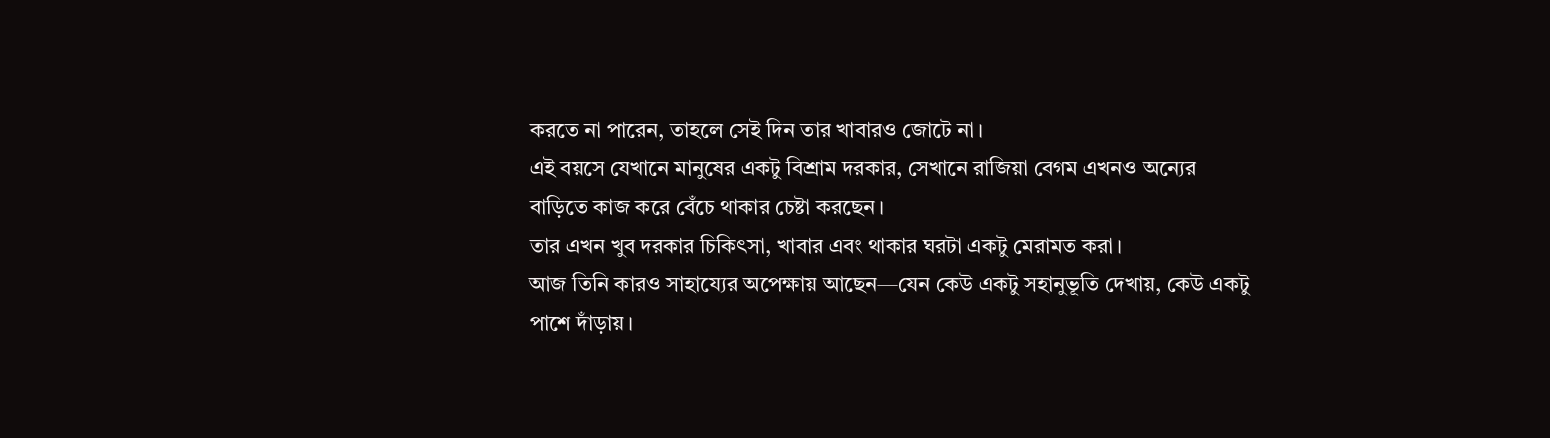করতে না পারেন, তাহলে সেই দিন তার খাবারও জোটে না।
এই বয়সে যেখানে মানুষের একটু বিশ্রাম দরকার, সেখানে রাজিয়া বেগম এখনও অন্যের বাড়িতে কাজ করে বেঁচে থাকার চেষ্টা করছেন।
তার এখন খুব দরকার চিকিৎসা, খাবার এবং থাকার ঘরটা একটু মেরামত করা।
আজ তিনি কারও সাহায্যের অপেক্ষায় আছেন—যেন কেউ একটু সহানুভূতি দেখায়, কেউ একটু পাশে দাঁড়ায়।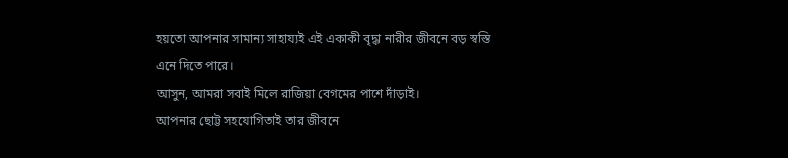হয়তো আপনার সামান্য সাহায্যই এই একাকী বৃদ্ধা নারীর জীবনে বড় স্বস্তি এনে দিতে পারে।
আসুন, আমরা সবাই মিলে রাজিয়া বেগমের পাশে দাঁড়াই।
আপনার ছোট্ট সহযোগিতাই তার জীবনে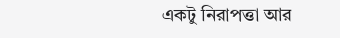একটু নিরাপত্তা আর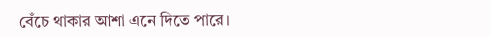বেঁচে থাকার আশা এনে দিতে পারে।